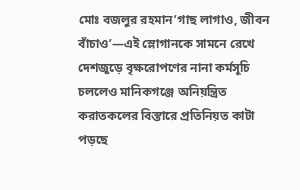মোঃ বজলুর রহমান’গাছ লাগাও, জীবন বাঁচাও’—এই স্লোগানকে সামনে রেখে দেশজুড়ে বৃক্ষরোপণের নানা কর্মসূচি চললেও মানিকগঞ্জে অনিয়ন্ত্রিত করাতকলের বিস্তারে প্রতিনিয়ত কাটা পড়ছে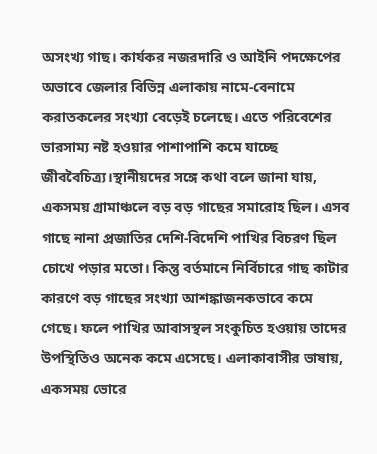অসংখ্য গাছ। কার্যকর নজরদারি ও আইনি পদক্ষেপের অভাবে জেলার বিভিন্ন এলাকায় নামে-বেনামে করাতকলের সংখ্যা বেড়েই চলেছে। এতে পরিবেশের ভারসাম্য নষ্ট হওয়ার পাশাপাশি কমে যাচ্ছে জীববৈচিত্র্য।স্থানীয়দের সঙ্গে কথা বলে জানা যায়, একসময় গ্রামাঞ্চলে বড় বড় গাছের সমারোহ ছিল। এসব গাছে নানা প্রজাতির দেশি-বিদেশি পাখির বিচরণ ছিল চোখে পড়ার মতো। কিন্তু বর্তমানে নির্বিচারে গাছ কাটার কারণে বড় গাছের সংখ্যা আশঙ্কাজনকভাবে কমে গেছে। ফলে পাখির আবাসস্থল সংকুচিত হওয়ায় তাদের উপস্থিতিও অনেক কমে এসেছে। এলাকাবাসীর ভাষায়, একসময় ভোরে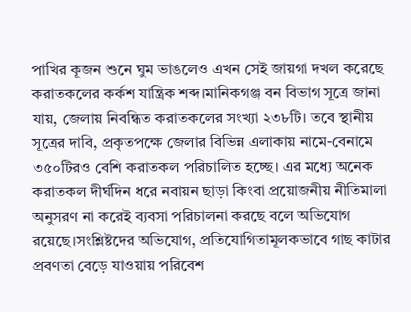পাখির কূজন শুনে ঘুম ভাঙলেও এখন সেই জায়গা দখল করেছে করাতকলের কর্কশ যান্ত্রিক শব্দ।মানিকগঞ্জ বন বিভাগ সূত্রে জানা যায়, জেলায় নিবন্ধিত করাতকলের সংখ্যা ২৩৮টি। তবে স্থানীয় সূত্রের দাবি, প্রকৃতপক্ষে জেলার বিভিন্ন এলাকায় নামে-বেনামে ৩৫০টিরও বেশি করাতকল পরিচালিত হচ্ছে। এর মধ্যে অনেক করাতকল দীর্ঘদিন ধরে নবায়ন ছাড়া কিংবা প্রয়োজনীয় নীতিমালা অনুসরণ না করেই ব্যবসা পরিচালনা করছে বলে অভিযোগ রয়েছে।সংশ্লিষ্টদের অভিযোগ, প্রতিযোগিতামূলকভাবে গাছ কাটার প্রবণতা বেড়ে যাওয়ায় পরিবেশ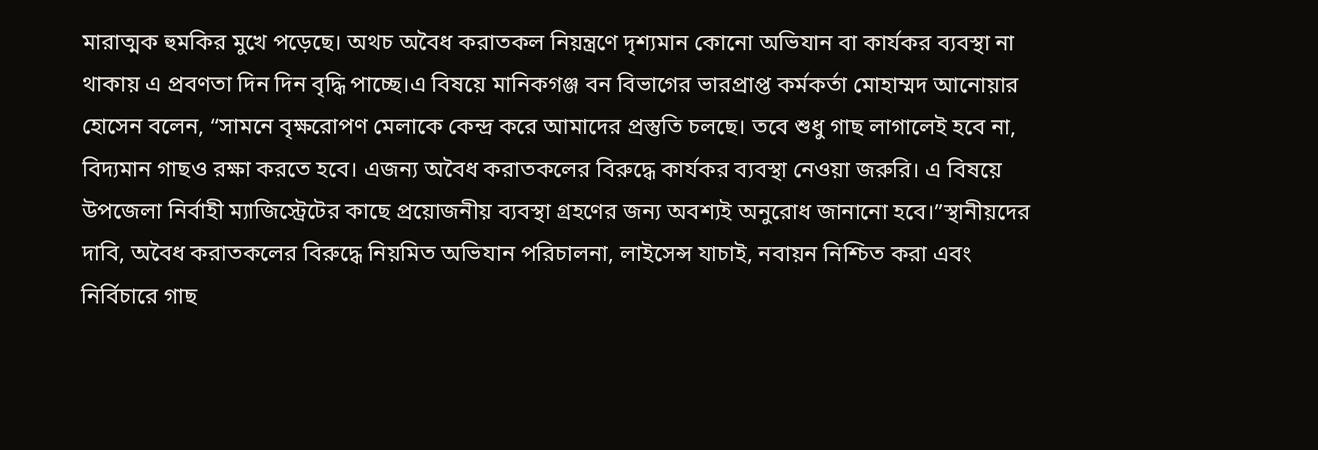মারাত্মক হুমকির মুখে পড়েছে। অথচ অবৈধ করাতকল নিয়ন্ত্রণে দৃশ্যমান কোনো অভিযান বা কার্যকর ব্যবস্থা না থাকায় এ প্রবণতা দিন দিন বৃদ্ধি পাচ্ছে।এ বিষয়ে মানিকগঞ্জ বন বিভাগের ভারপ্রাপ্ত কর্মকর্তা মোহাম্মদ আনোয়ার হোসেন বলেন, “সামনে বৃক্ষরোপণ মেলাকে কেন্দ্র করে আমাদের প্রস্তুতি চলছে। তবে শুধু গাছ লাগালেই হবে না, বিদ্যমান গাছও রক্ষা করতে হবে। এজন্য অবৈধ করাতকলের বিরুদ্ধে কার্যকর ব্যবস্থা নেওয়া জরুরি। এ বিষয়ে উপজেলা নির্বাহী ম্যাজিস্ট্রেটের কাছে প্রয়োজনীয় ব্যবস্থা গ্রহণের জন্য অবশ্যই অনুরোধ জানানো হবে।”স্থানীয়দের দাবি, অবৈধ করাতকলের বিরুদ্ধে নিয়মিত অভিযান পরিচালনা, লাইসেন্স যাচাই, নবায়ন নিশ্চিত করা এবং নির্বিচারে গাছ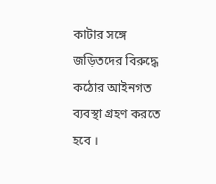কাটার সঙ্গে জড়িতদের বিরুদ্ধে কঠোর আইনগত ব্যবস্থা গ্রহণ করতে হবে ।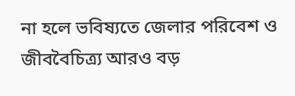না হলে ভবিষ্যতে জেলার পরিবেশ ও জীববৈচিত্র্য আরও বড়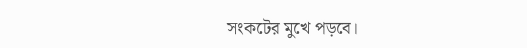সংকটের মুখে পড়বে।